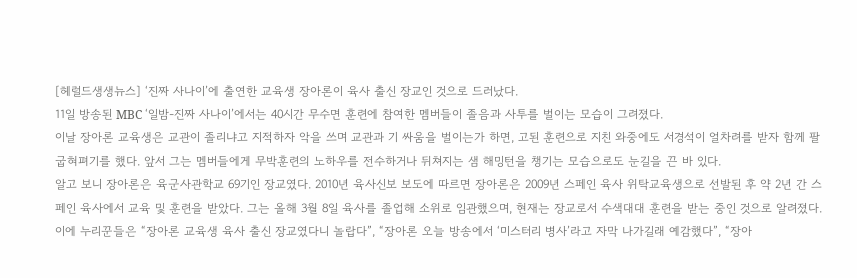[헤럴드생생뉴스] ‘진짜 사나이’에 출연한 교육생 장아론이 육사 출신 장교인 것으로 드러났다.
11일 방송된 MBC ‘일밤-진짜 사나이’에서는 40시간 무수면 훈련에 참여한 멤버들이 졸음과 사투를 벌이는 모습이 그려졌다.
이날 장아론 교육생은 교관이 졸리냐고 지적하자 악을 쓰며 교관과 기 싸움을 벌이는가 하면, 고된 훈련으로 지친 와중에도 서경석이 얼차려를 받자 함께 팔굽혀펴기를 했다. 앞서 그는 멤버들에게 무박훈련의 노하우를 전수하거나 뒤쳐지는 샘 해밍턴을 챙기는 모습으로도 눈길을 끈 바 있다.
알고 보니 장아론은 육군사관학교 69기인 장교였다. 2010년 육사신보 보도에 따르면 장아론은 2009년 스페인 육사 위탁교육생으로 선발된 후 약 2년 간 스페인 육사에서 교육 및 훈련을 받았다. 그는 올해 3월 8일 육사를 졸업해 소위로 임관했으며, 현재는 장교로서 수색대대 훈련을 받는 중인 것으로 알려졌다.
이에 누리꾼들은 “장아론 교육생 육사 출신 장교였다니 놀랍다”, “장아론 오늘 방송에서 ‘미스터리 병사’라고 자막 나가길래 예감했다”, “장아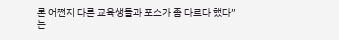론 어쩐지 다른 교육생들과 포스가 좀 다르다 했다”는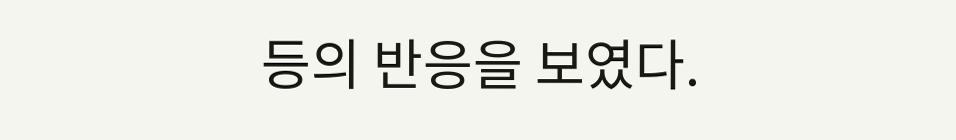등의 반응을 보였다.